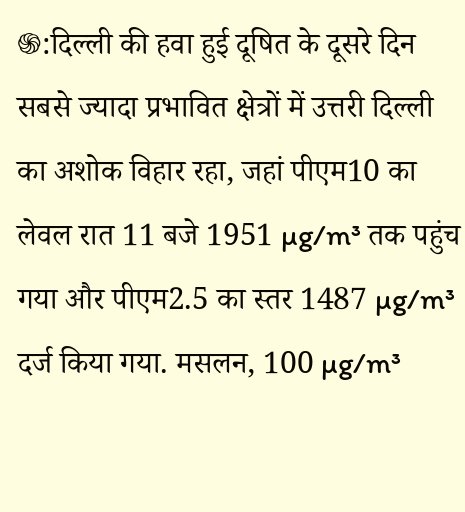֍:दिल्ली की हवा हुई दूषित के दूसरे दिन सबसे ज्यादा प्रभावित क्षेत्रों में उत्तरी दिल्ली का अशोक विहार रहा, जहां पीएम10 का लेवल रात 11 बजे 1951 µg/m³ तक पहुंच गया और पीएम2.5 का स्तर 1487 µg/m³ दर्ज किया गया. मसलन, 100 µg/m³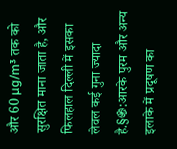और 60 µg/m³ तक को सुरक्षित माना जाता है, और फिलहाल दिल्ली में इसका लेवल कई गुना ज्यादा है.§֍:आरके पुरम और अन्य इलाके में प्रदूषण का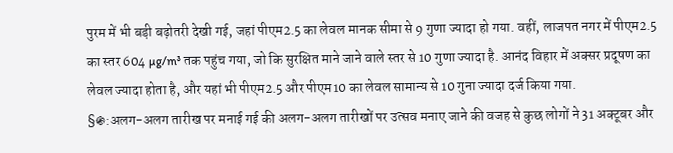पुरम में भी बड़ी बढ़ोतरी देखी गई, जहां पीएम2.5 का लेवल मानक सीमा से 9 गुणा ज्यादा हो गया. वहीं, लाजपत नगर में पीएम2.5 का स्तर 604 µg/m³ तक पहुंच गया, जो कि सुरक्षित माने जाने वाले स्तर से 10 गुणा ज्यादा है. आनंद विहार में अक्सर प्रदूषण का लेवल ज्यादा होता है, और यहां भी पीएम2.5 और पीएम10 का लेवल सामान्य से 10 गुना ज्यादा दर्ज किया गया.
§֍:अलग-अलग तारीख पर मनाई गई की अलग-अलग तारीखों पर उत्सव मनाए जाने की वजह से कुछ लोगों ने 31 अक्टूबर और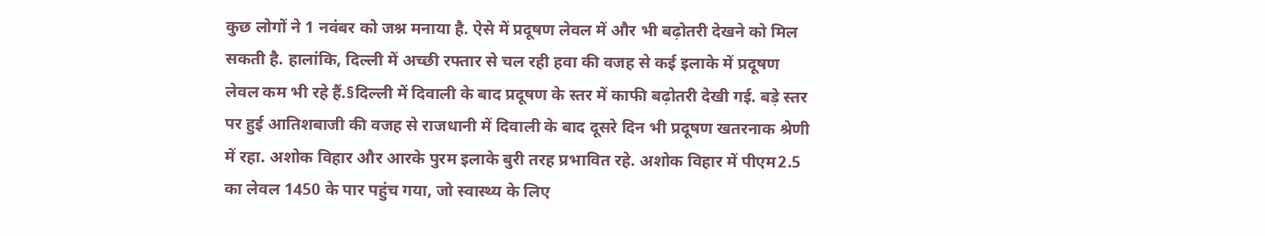कुछ लोगों ने 1 नवंबर को जश्न मनाया है. ऐसे में प्रदूषण लेवल में और भी बढ़ोतरी देखने को मिल सकती है. हालांकि, दिल्ली में अच्छी रफ्तार से चल रही हवा की वजह से कई इलाके में प्रदूषण लेवल कम भी रहे हैं.§दिल्ली में दिवाली के बाद प्रदूषण के स्तर में काफी बढ़ोतरी देखी गई. बड़े स्तर पर हुई आतिशबाजी की वजह से राजधानी में दिवाली के बाद दूसरे दिन भी प्रदूषण खतरनाक श्रेणी में रहा. अशोक विहार और आरके पुरम इलाके बुरी तरह प्रभावित रहे. अशोक विहार में पीएम2.5 का लेवल 1450 के पार पहुंच गया, जो स्वास्थ्य के लिए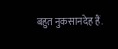बहुत नुकसानदेह हैं.